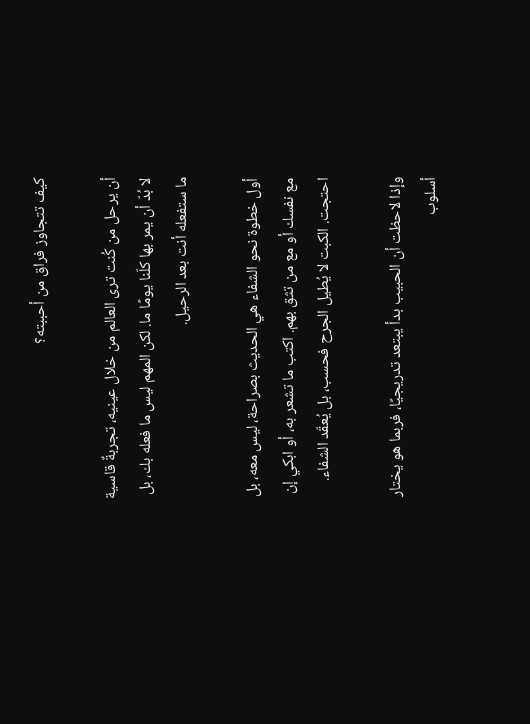كيف تتجاوز فراق من أحببته؟

أن يرحل من كُنت ترى العالم من خلال عينيه، تجربةٌ قاسية لا بُدّ أن يمر بها كلّنا يومًا ما. لكن المهم ليس ما فعله بك، بل ما ستفعله أنت بعد الرحيل.

أول خطوة نحو الشفاء هي الحديث بصراحة، ليس معه، بل مع نفسك أو مع من تثق بهم. اكتب ما تشعر به، أو ابكي إن احتجت. الكبت لا يُطيل الجرح فحسب، بل يُعقّد الشفاء.

وإذا لاحظت أن الحبيب بدأ يبتعد تدريجيًا، فربما هو يختار أسلوب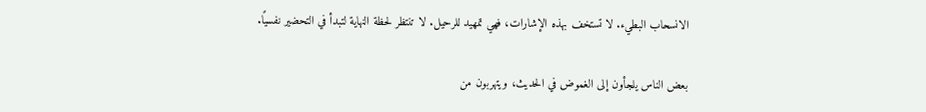الانسحاب البطيء. لا تستخف بهذه الإشارات، فهي تمهيد للرحيل. لا تنتظر لحظة النهاية لتبدأ في التحضير نفسيًا.

بعض الناس يلجأون إلى الغموض في الحديث، ويتهربون من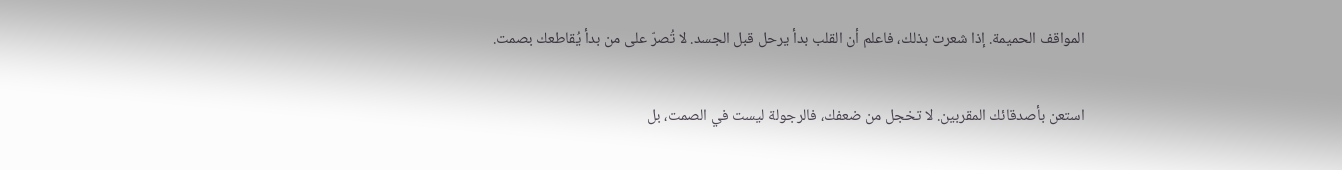المواقف الحميمة. إذا شعرت بذلك، فاعلم أن القلب بدأ يرحل قبل الجسد. لا تُصرّ على من بدأ يُقاطعك بصمت.

استعن بأصدقائك المقربين. لا تخجل من ضعفك، فالرجولة ليست في الصمت، بل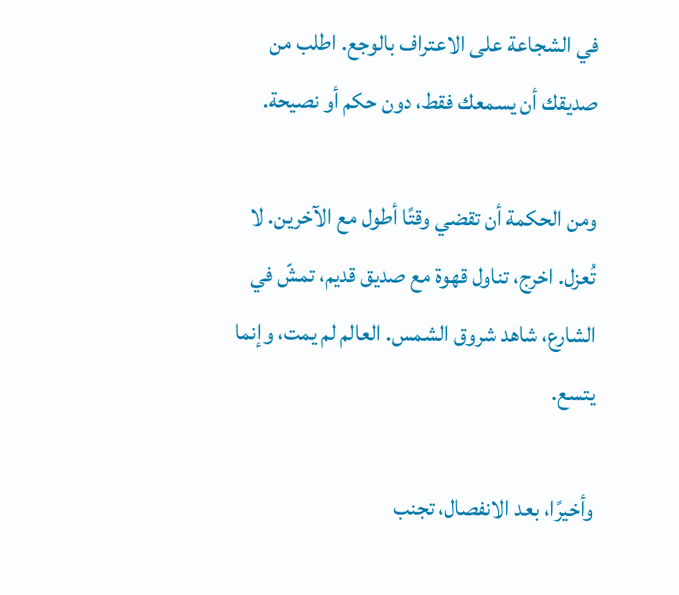في الشجاعة على الاعتراف بالوجع. اطلب من صديقك أن يسمعك فقط، دون حكم أو نصيحة.

ومن الحكمة أن تقضي وقتًا أطول مع الآخرين. لا تُعزل. اخرج، تناول قهوة مع صديق قديم، تمشّ في الشارع، شاهد شروق الشمس. العالم لم يمت، وإنما يتسع.

وأخيرًا، بعد الانفصال، تجنب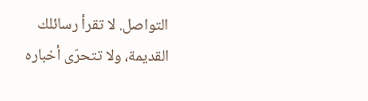التواصل. لا تقرأ رسائلك القديمة، ولا تتحرّى أخباره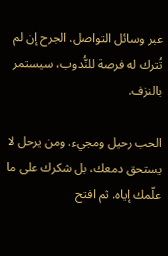عبر وسائل التواصل. الجرح إن لم تُترك له فرصة للنُّدوب، سيستمر بالنزف.

الحب رحيل ومجيء. ومن يرحل لا يستحق دمعك، بل شكرك على ما علّمك إياه. ثم افتح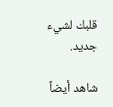قلبك لشيء جديد.

شاهد أيضاً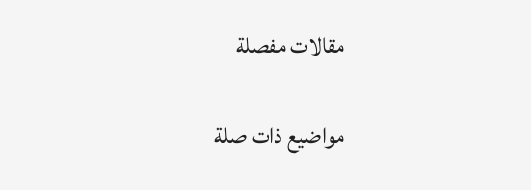مقالات مفصلة

مواضيع ذات صلة